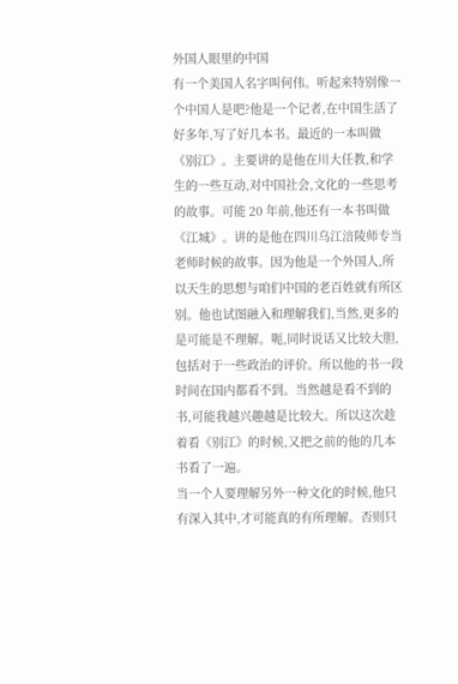外国人眼里的中国
有一个美国人名字叫何伟。听起来特别像一个中国人是吧?他是一个记者,在中国生活了好多年,写了好几本书。最近的一本叫做《别江》。主要讲的是他在川大任教,和学生的一些互动,对中国社会,文化的一些思考的故事。可能 20 年前,他还有一本书叫做《江城》。讲的是他在四川乌江涪陵师专当老师时候的故事。因为他是一个外国人,所以天生的思想与咱们中国的老百姓就有所区别。他也试图融入和理解我们,当然,更多的是可能是不理解。呃,同时说话又比较大胆,包括对于一些政治的评价。所以他的书一段时间在国内都看不到。当然越是看不到的书,可能我越兴趣越是比较大。所以这次趁着看《别江》的时候,又把之前的他的几本书看了一遍。
当一个人要理解另外一种文化的时候,他只有深入其中,才可能真的有所理解。否则只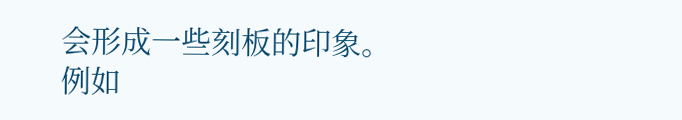会形成一些刻板的印象。例如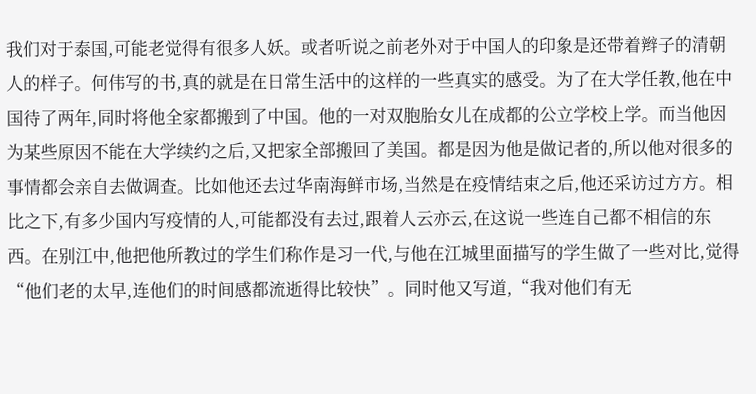我们对于泰国,可能老觉得有很多人妖。或者听说之前老外对于中国人的印象是还带着辫子的清朝人的样子。何伟写的书,真的就是在日常生活中的这样的一些真实的感受。为了在大学任教,他在中国待了两年,同时将他全家都搬到了中国。他的一对双胞胎女儿在成都的公立学校上学。而当他因为某些原因不能在大学续约之后,又把家全部搬回了美国。都是因为他是做记者的,所以他对很多的事情都会亲自去做调查。比如他还去过华南海鲜市场,当然是在疫情结束之后,他还采访过方方。相比之下,有多少国内写疫情的人,可能都没有去过,跟着人云亦云,在这说一些连自己都不相信的东西。在别江中,他把他所教过的学生们称作是习一代,与他在江城里面描写的学生做了一些对比,觉得“他们老的太早,连他们的时间感都流逝得比较快”。同时他又写道,“我对他们有无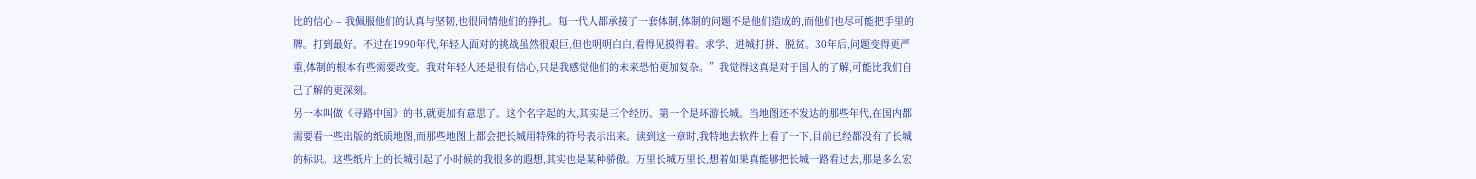比的信心 – 我佩服他们的认真与坚韧,也很同情他们的挣扎。每一代人都承接了一套体制,体制的问题不是他们造成的,而他们也尽可能把手里的牌。打到最好。不过在1990年代,年轻人面对的挑战虽然很艰巨,但也明明白白,看得见摸得着。求学、进城打拼、脱贫。30年后,问题变得更严重,体制的根本有些需要改变。我对年轻人还是很有信心,只是我感觉他们的未来恐怕更加复杂。”我觉得这真是对于国人的了解,可能比我们自己了解的更深刻。
另一本叫做《寻路中国》的书,就更加有意思了。这个名字起的大,其实是三个经历。第一个是环游长城。当地图还不发达的那些年代,在国内都需要看一些出版的纸质地图,而那些地图上都会把长城用特殊的符号表示出来。读到这一章时,我特地去软件上看了一下,目前已经都没有了长城的标识。这些纸片上的长城引起了小时候的我很多的遐想,其实也是某种骄傲。万里长城万里长,想着如果真能够把长城一路看过去,那是多么宏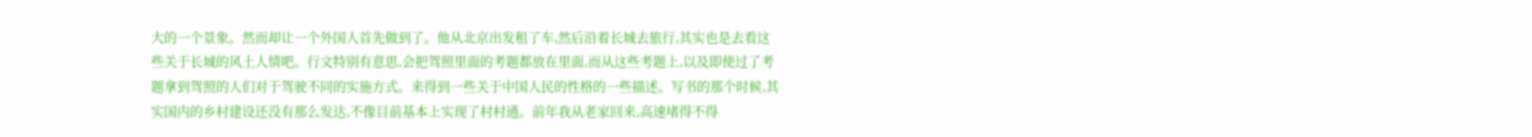大的一个景象。然而却让一个外国人首先做到了。他从北京出发租了车,然后沿着长城去旅行,其实也是去看这些关于长城的风土人情吧。行文特别有意思,会把驾照里面的考题都放在里面,而从这些考题上,以及即使过了考题拿到驾照的人们对于驾驶不同的实施方式。来得到一些关于中国人民的性格的一些描述。写书的那个时候,其实国内的乡村建设还没有那么发达,不像目前基本上实现了村村通。前年我从老家回来,高速堵得不得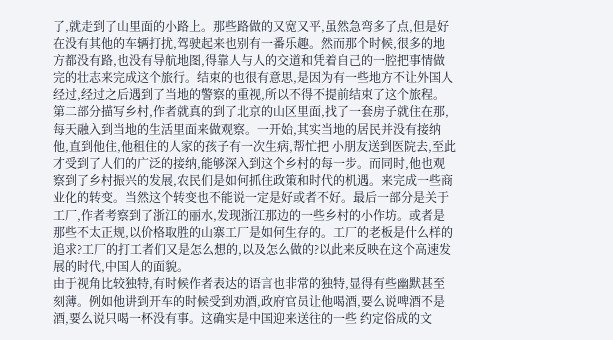了,就走到了山里面的小路上。那些路做的又宽又平,虽然急弯多了点,但是好在没有其他的车辆打扰,驾驶起来也别有一番乐趣。然而那个时候,很多的地方都没有路,也没有导航地图,得靠人与人的交道和凭着自己的一腔把事情做完的壮志来完成这个旅行。结束的也很有意思,是因为有一些地方不让外国人经过,经过之后遇到了当地的警察的重视,所以不得不提前结束了这个旅程。第二部分描写乡村,作者就真的到了北京的山区里面,找了一套房子就住在那,每天融入到当地的生活里面来做观察。一开始,其实当地的居民并没有接纳他,直到他住,他租住的人家的孩子有一次生病,帮忙把 小朋友送到医院去,至此才受到了人们的广泛的接纳,能够深入到这个乡村的每一步。而同时,他也观察到了乡村振兴的发展,农民们是如何抓住政策和时代的机遇。来完成一些商业化的转变。当然这个转变也不能说一定是好或者不好。最后一部分是关于工厂,作者考察到了浙江的丽水,发现浙江那边的一些乡村的小作坊。或者是那些不太正规,以价格取胜的山寨工厂是如何生存的。工厂的老板是什么样的追求?工厂的打工者们又是怎么想的,以及怎么做的?以此来反映在这个高速发展的时代,中国人的面貌。
由于视角比较独特,有时候作者表达的语言也非常的独特,显得有些幽默甚至刻薄。例如他讲到开车的时候受到劝酒,政府官员让他喝酒,要么说啤酒不是酒,要么说只喝一杯没有事。这确实是中国迎来送往的一些 约定俗成的文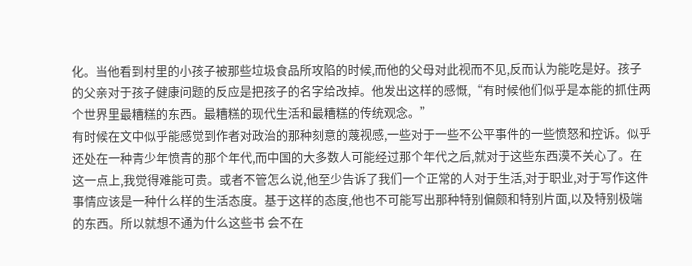化。当他看到村里的小孩子被那些垃圾食品所攻陷的时候,而他的父母对此视而不见,反而认为能吃是好。孩子的父亲对于孩子健康问题的反应是把孩子的名字给改掉。他发出这样的感慨,“有时候他们似乎是本能的抓住两个世界里最糟糕的东西。最糟糕的现代生活和最糟糕的传统观念。”
有时候在文中似乎能感觉到作者对政治的那种刻意的蔑视感,一些对于一些不公平事件的一些愤怒和控诉。似乎还处在一种青少年愤青的那个年代,而中国的大多数人可能经过那个年代之后,就对于这些东西漠不关心了。在这一点上,我觉得难能可贵。或者不管怎么说,他至少告诉了我们一个正常的人对于生活,对于职业,对于写作这件事情应该是一种什么样的生活态度。基于这样的态度,他也不可能写出那种特别偏颇和特别片面,以及特别极端的东西。所以就想不通为什么这些书 会不在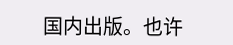国内出版。也许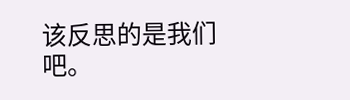该反思的是我们吧。